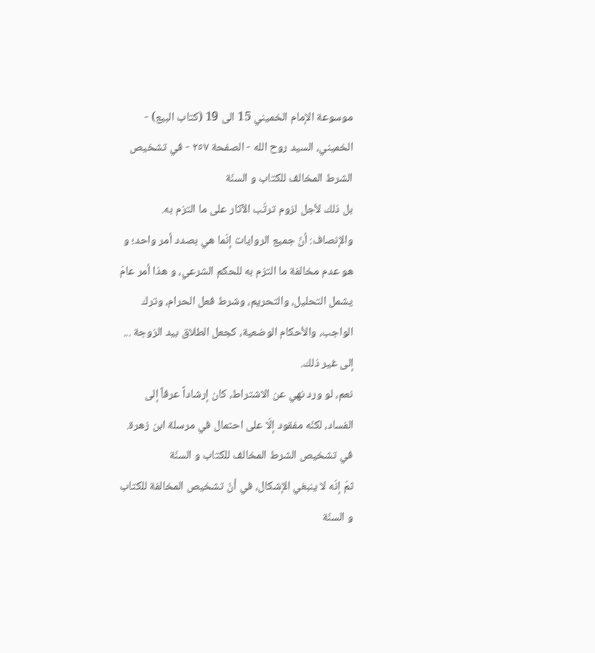موسوعة الإمام الخميني 15 الى 19 (كتاب البيع) - الخميني، السيد روح الله - الصفحة ٢٥٧ - في تشخيص الشرط المخالف للكتاب و السنّة
بل ذلك لأجل لزوم ترتّب الآثار على ما التزم به.
والإنصاف: أنّ جميع الروايات إنّما هي بصدد أمر واحد؛ و هو عدم مخالفة ما التزم به للحكم الشرعي، و هذا أمر عامّ يشمل التحليل، والتحريم، وشرط فعل الحرام، وترك الواجب، والأحكام الوضعية، كجعل الطلاق بيد الزوجة ... إلى غير ذلك.
نعم، لو ورد نهي عن الاشتراط، كان إرشاداً عرفاً إلى الفساد، لكنّه مفقود إلّا على احتمال في مرسلة ابن زهرة.
في تشخيص الشرط المخالف للكتاب و السنّة
ثمّ إنّه لا ينبغي الإشكال، في أنّ تشخيص المخالفة للكتاب و السنّة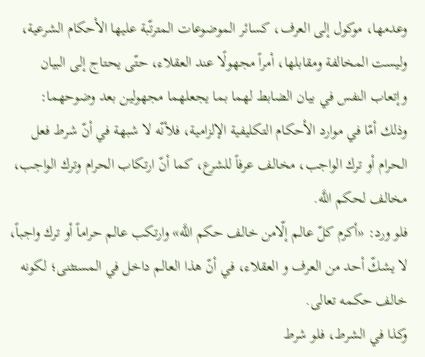وعدمها، موكول إلى العرف، كسائر الموضوعات المترتّبة عليها الأحكام الشرعية، وليست المخالفة ومقابلها، أمراً مجهولًا عند العقلاء، حتّى يحتاج إلى البيان وإتعاب النفس في بيان الضابط لهما بما يجعلهما مجهولين بعد وضوحهما:
وذلك أمّا في موارد الأحكام التكليفية الإلزامية، فلأنّه لا شبهة في أنّ شرط فعل الحرام أو ترك الواجب، مخالف عرفاً للشرع، كما أنّ ارتكاب الحرام وترك الواجب، مخالف لحكم اللَّه.
فلو ورد: «أكرم كلّ عالم إلّامن خالف حكم اللَّه» وارتكب عالم حراماً أو ترك واجباً، لا يشكّ أحد من العرف و العقلاء، في أنّ هذا العالم داخل في المستثنى؛ لكونه خالف حكمه تعالى.
وكذا في الشرط، فلو شرط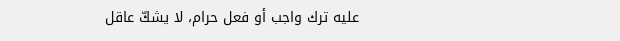عليه ترك واجب أو فعل حرام، لا يشكّ عاقل